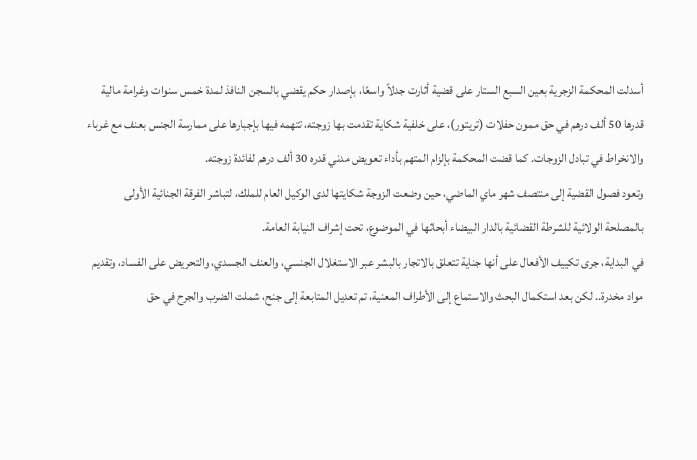أسدلت المحكمة الزجرية بعين السبع الستار على قضية أثارت جدلاً واسعًا، بإصدار حكم يقضي بالسجن النافذ لمدة خمس سنوات وغرامة مالية قدرها 50 ألف درهم في حق ممون حفلات (تريتور)، على خلفية شكاية تقدمت بها زوجته، تتهمه فيها بإجبارها على ممارسة الجنس بعنف مع غرباء والانخراط في تبادل الزوجات. كما قضت المحكمة بإلزام المتهم بأداء تعويض مدني قدره 30 ألف درهم لفائدة زوجته.
وتعود فصول القضية إلى منتصف شهر ماي الماضي، حين وضعت الزوجة شكايتها لدى الوكيل العام للملك، لتباشر الفرقة الجنائية الأولى بالمصلحة الولائية للشرطة القضائية بالدار البيضاء أبحاثها في الموضوع، تحت إشراف النيابة العامة.
في البداية، جرى تكييف الأفعال على أنها جناية تتعلق بالاتجار بالبشر عبر الاستغلال الجنسي، والعنف الجسدي، والتحريض على الفساد، وتقديم مواد مخدرة.. لكن بعد استكمال البحث والاستماع إلى الأطراف المعنية، تم تعديل المتابعة إلى جنح، شملت الضرب والجرح في حق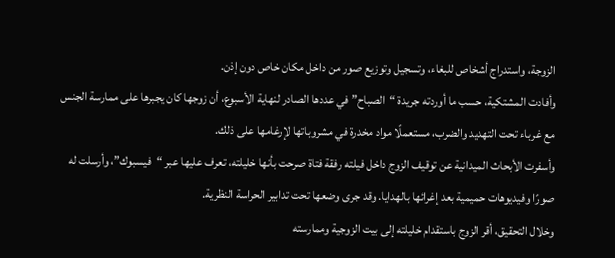الزوجة، واستدراج أشخاص للبغاء، وتسجيل وتوزيع صور من داخل مكان خاص دون إذن.
وأفادت المشتكية، حسب ما أوردته جريدة “الصباح” في عددها الصادر لنهاية الأسبوع، أن زوجها كان يجبرها على ممارسة الجنس مع غرباء تحت التهديد والضرب، مستعملًا مواد مخدرة في مشروباتها لإرغامها على ذلك.
وأسفرت الأبحاث الميدانية عن توقيف الزوج داخل فيلته رفقة فتاة صرحت بأنها خليلته، تعرف عليها عبر “فيسبوك”، وأرسلت له صورًا وفيديوهات حميمية بعد إغرائها بالهدايا. وقد جرى وضعها تحت تدابير الحراسة النظرية.
وخلال التحقيق، أقر الزوج باستقدام خليلته إلى بيت الزوجية وممارسته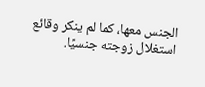الجنس معها، كما لم ينكر وقائع استغلال زوجته جنسيًا.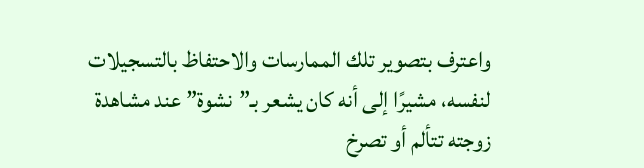واعترف بتصوير تلك الممارسات والاحتفاظ بالتسجيلات لنفسه، مشيرًا إلى أنه كان يشعر بـ”نشوة” عند مشاهدة زوجته تتألم أو تصرخ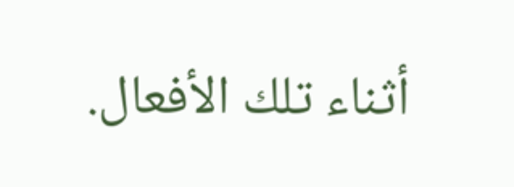أثناء تلك الأفعال.